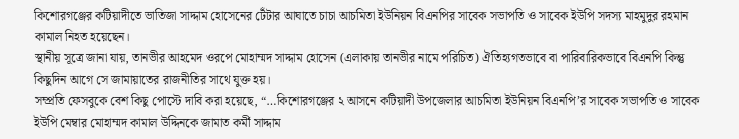কিশোরগঞ্জের কটিয়াদীতে ভাতিজা সাদ্দাম হোসেনের টেঁটার আঘাতে চাচা আচমিতা ইউনিয়ন বিএনপির সাবেক সভাপতি ও সাবেক ইউপি সদস্য মাহমুদুর রহমান কামাল নিহত হয়েছেন।
স্থানীয় সূত্রে জানা যায়, তানভীর আহমেদ ওরপে মোহাম্মদ সাদ্দাম হোসেন (এলাকায় তানভীর নামে পরিচিত) ঐতিহ্যগতভাবে বা পারিবারিকভাবে বিএনপি কিন্তু কিছুদিন আগে সে জামায়াতের রাজনীতির সাথে যুক্ত হয়।
সম্প্রতি ফেসবুকে বেশ কিছু পোস্টে দাবি করা হয়েছে, “…কিশোরগঞ্জের ২ আসনে কটিয়াদী উপজেলার আচমিতা ইউনিয়ন বিএনপি’র সাবেক সভাপতি ও সাবেক ইউপি মেম্বার মোহাম্মদ কামাল উদ্দিনকে জামাত কর্মী সাদ্দাম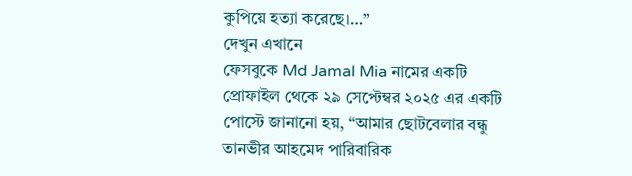কুপিয়ে হত্যা করেছে।…”
দেখুন এখানে
ফেসবুকে Md Jamal Mia নামের একটি প্রোফাইল থেকে ২৯ সেপ্টেম্বর ২০২৫ এর একটি পোস্টে জানানো হয়, “আমার ছোটবেলার বন্ধু তানভীর আহমেদ পারিবারিক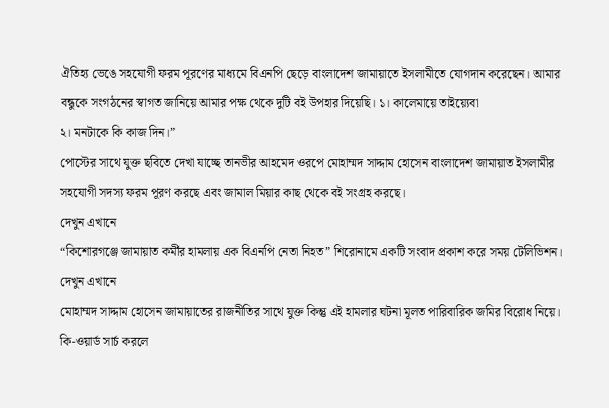ঐতিহ্য ভেঙে সহযোগী ফরম পূরণের মাধ্যমে বিএনপি ছেড়ে বাংলাদেশ জামায়াতে ইসলামীতে যোগদান করেছেন। আমার বন্ধুকে সংগঠনের স্বাগত জানিয়ে আমার পক্ষ থেকে দুটি বই উপহার দিয়েছি। ১। কালেমায়ে তাইয়্যেবা
২। মনটাকে কি কাজ দিন।”
পোস্টের সাথে যুক্ত ছবিতে দেখা যাচ্ছে তানভীর আহমেদ ওরপে মোহাম্মদ সাদ্দাম হোসেন বাংলাদেশ জামায়াত ইসলামীর সহযোগী সদস্য ফরম পূরণ করছে এবং জামাল মিয়ার কাছ থেকে বই সংগ্রহ করছে।
দেখুন এখানে
“কিশোরগঞ্জে জামায়াত কর্মীর হামলায় এক বিএনপি নেতা নিহত” শিরোনামে একটি সংবাদ প্রকাশ করে সময় টেলিভিশন।
দেখুন এখানে
মোহাম্মদ সাদ্দাম হোসেন জামায়াতের রাজনীতির সাথে যুক্ত কিন্তু এই হামলার ঘটনা মূলত পারিবারিক জমির বিরোধ নিয়ে।
কি-ওয়ার্ড সার্চ করলে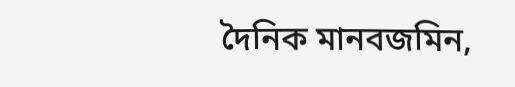দৈনিক মানবজমিন,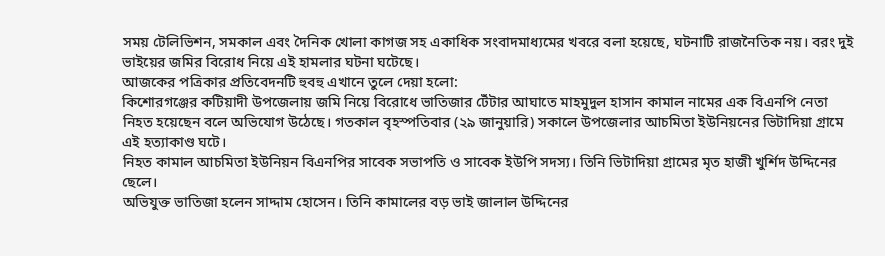সময় টেলিভিশন, সমকাল এবং দৈনিক খোলা কাগজ সহ একাধিক সংবাদমাধ্যমের খবরে বলা হয়েছে, ঘটনাটি রাজনৈতিক নয়। বরং দুই ভাইয়ের জমির বিরোধ নিয়ে এই হামলার ঘটনা ঘটেছে।
আজকের পত্রিকার প্রতিবেদনটি হুবহু এখানে তুলে দেয়া হলো:
কিশোরগঞ্জের কটিয়াদী উপজেলায় জমি নিয়ে বিরোধে ভাতিজার টেঁটার আঘাতে মাহমুদুল হাসান কামাল নামের এক বিএনপি নেতা নিহত হয়েছেন বলে অভিযোগ উঠেছে। গতকাল বৃহস্পতিবার (২৯ জানুয়ারি) সকালে উপজেলার আচমিতা ইউনিয়নের ভিটাদিয়া গ্রামে এই হত্যাকাণ্ড ঘটে।
নিহত কামাল আচমিতা ইউনিয়ন বিএনপির সাবেক সভাপতি ও সাবেক ইউপি সদস্য। তিনি ভিটাদিয়া গ্রামের মৃত হাজী খুর্শিদ উদ্দিনের ছেলে।
অভিযুক্ত ভাতিজা হলেন সাদ্দাম হোসেন। তিনি কামালের বড় ভাই জালাল উদ্দিনের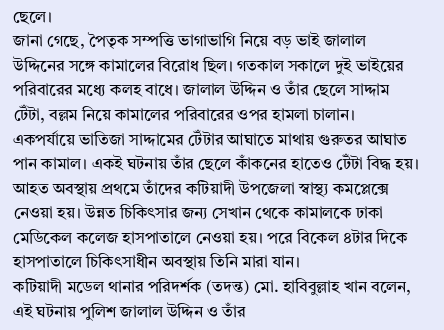ছেলে।
জানা গেছে, পৈতৃক সম্পত্তি ভাগাভাগি নিয়ে বড় ভাই জালাল উদ্দিনের সঙ্গে কামালের বিরোধ ছিল। গতকাল সকালে দুই ভাইয়ের পরিবারের মধ্যে কলহ বাধে। জালাল উদ্দিন ও তাঁর ছেলে সাদ্দাম টেঁটা, বল্লম নিয়ে কামালের পরিবারের ওপর হামলা চালান। একপর্যায়ে ভাতিজা সাদ্দামের টেঁটার আঘাতে মাথায় গুরুতর আঘাত পান কামাল। একই ঘটনায় তাঁর ছেলে কাঁকনের হাতেও টেঁটা বিদ্ধ হয়। আহত অবস্থায় প্রথমে তাঁদের কটিয়াদী উপজেলা স্বাস্থ্য কমপ্লেক্সে নেওয়া হয়। উন্নত চিকিৎসার জন্য সেখান থেকে কামালকে ঢাকা মেডিকেল কলেজ হাসপাতালে নেওয়া হয়। পরে বিকেল ৪টার দিকে হাসপাতালে চিকিৎসাধীন অবস্থায় তিনি মারা যান।
কটিয়াদী মডেল থানার পরিদর্শক (তদন্ত) মো. হাবিবুল্লাহ খান বলেন, এই ঘটনায় পুলিশ জালাল উদ্দিন ও তাঁর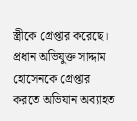স্ত্রীকে গ্রেপ্তার করেছে। প্রধান অভিযুক্ত সাদ্দাম হোসেনকে গ্রেপ্তার করতে অভিযান অব্যাহত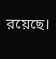রয়েছে।